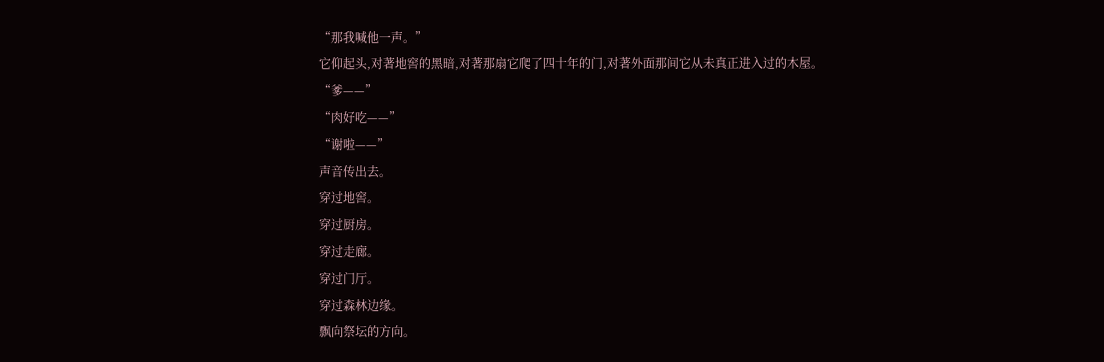“那我喊他一声。”
它仰起头,对著地窖的黑暗,对著那扇它爬了四十年的门,对著外面那间它从未真正进入过的木屋。
“爹——”
“肉好吃——”
“谢啦——”
声音传出去。
穿过地窖。
穿过厨房。
穿过走廊。
穿过门厅。
穿过森林边缘。
飘向祭坛的方向。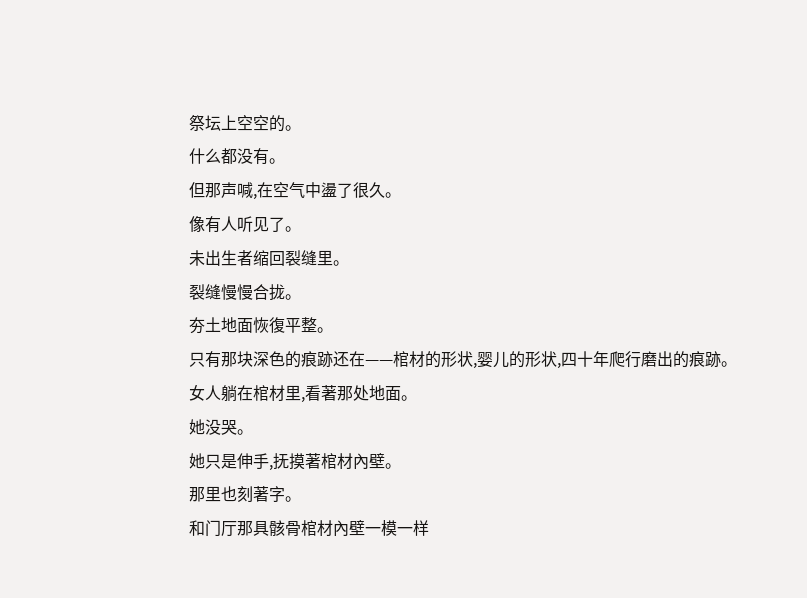祭坛上空空的。
什么都没有。
但那声喊,在空气中盪了很久。
像有人听见了。
未出生者缩回裂缝里。
裂缝慢慢合拢。
夯土地面恢復平整。
只有那块深色的痕跡还在——棺材的形状,婴儿的形状,四十年爬行磨出的痕跡。
女人躺在棺材里,看著那处地面。
她没哭。
她只是伸手,抚摸著棺材內壁。
那里也刻著字。
和门厅那具骸骨棺材內壁一模一样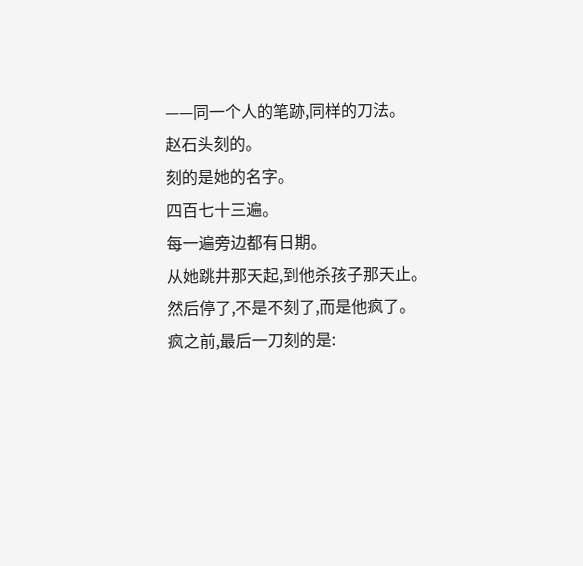——同一个人的笔跡,同样的刀法。
赵石头刻的。
刻的是她的名字。
四百七十三遍。
每一遍旁边都有日期。
从她跳井那天起,到他杀孩子那天止。
然后停了,不是不刻了,而是他疯了。
疯之前,最后一刀刻的是: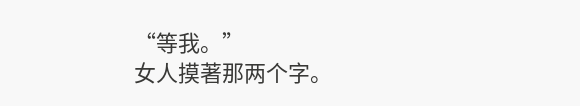“等我。”
女人摸著那两个字。